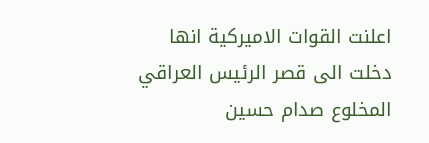اعلنت القوات الاميركية انها دخلت الى قصر الرئيس العراقي المخلوع صدام حسين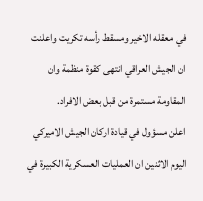في معقله الاخير ومسقط رأسه تكريت واعلنت ان الجيش العراقي انتهى كقوة منظمة وان المقاومة مستمرة من قبل بعض الافراد.
اعلن مسؤول في قيادة اركان الجيش الاميركي اليوم الاثنين ان العمليات العسكرية الكبيرة في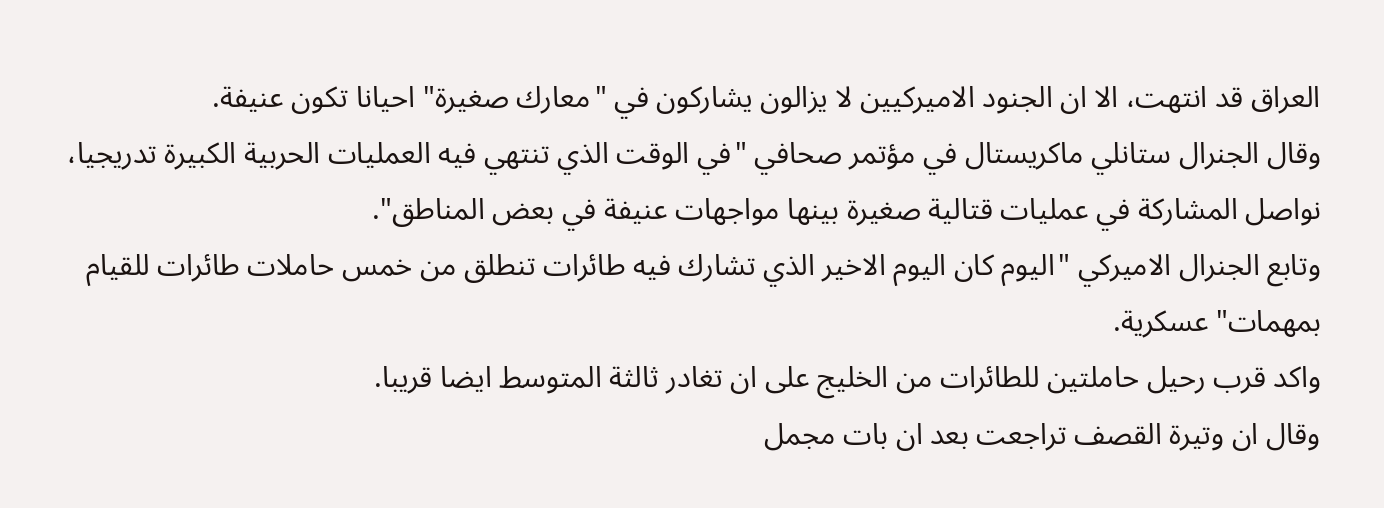العراق قد انتهت، الا ان الجنود الاميركيين لا يزالون يشاركون في "معارك صغيرة" احيانا تكون عنيفة.
وقال الجنرال ستانلي ماكريستال في مؤتمر صحافي "في الوقت الذي تنتهي فيه العمليات الحربية الكبيرة تدريجيا، نواصل المشاركة في عمليات قتالية صغيرة بينها مواجهات عنيفة في بعض المناطق".
وتابع الجنرال الاميركي "اليوم كان اليوم الاخير الذي تشارك فيه طائرات تنطلق من خمس حاملات طائرات للقيام بمهمات" عسكرية.
واكد قرب رحيل حاملتين للطائرات من الخليج على ان تغادر ثالثة المتوسط ايضا قريبا.
وقال ان وتيرة القصف تراجعت بعد ان بات مجمل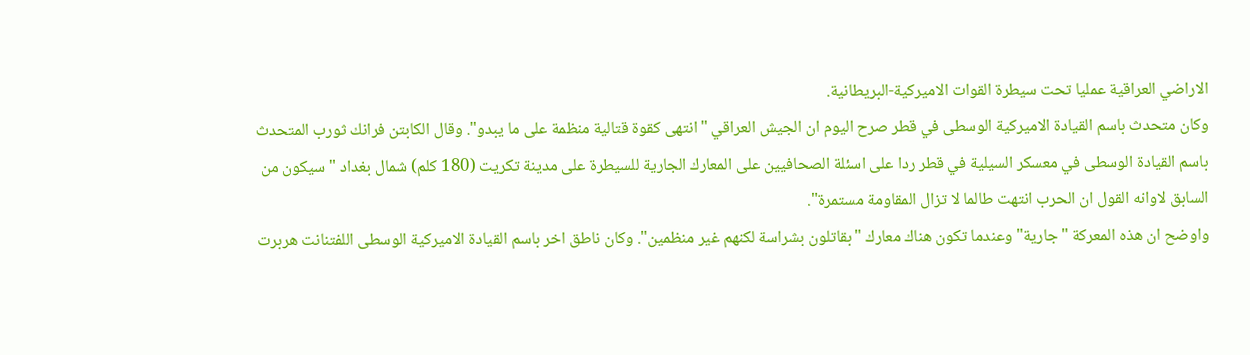الاراضي العراقية عمليا تحت سيطرة القوات الاميركية-البريطانية.
وكان متحدث باسم القيادة الاميركية الوسطى في قطر صرح اليوم ان الجيش العراقي "انتهى كقوة قتالية منظمة على ما يبدو". وقال الكابتن فرانك ثورب المتحدث باسم القيادة الوسطى في معسكر السيلية في قطر ردا على اسئلة الصحافيين على المعارك الجارية للسيطرة على مدينة تكريت (180 كلم) شمال بغداد "سيكون من السابق لاوانه القول ان الحرب انتهت طالما لا تزال المقاومة مستمرة".
واوضح ان هذه المعركة "جارية" وعندما تكون هناك معارك "بقاتلون بشراسة لكنهم غير منظمين". وكان ناطق اخر باسم القيادة الاميركية الوسطى اللفتنانت هربرت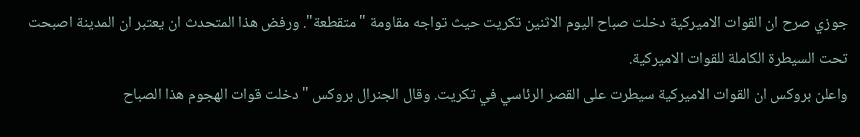جوزي صرح ان القوات الاميركية دخلت صباح اليوم الاثنين تكريت حيث تواجه مقاومة "متقطعة". ورفض هذا المتحدث ان يعتبر ان المدينة اصبحت تحت السيطرة الكاملة للقوات الاميركية.
واعلن بروكس ان القوات الاميركية سيطرت على القصر الرئاسي في تكريت. وقال الجنرال بروكس "دخلت قوات الهجوم هذا الصباح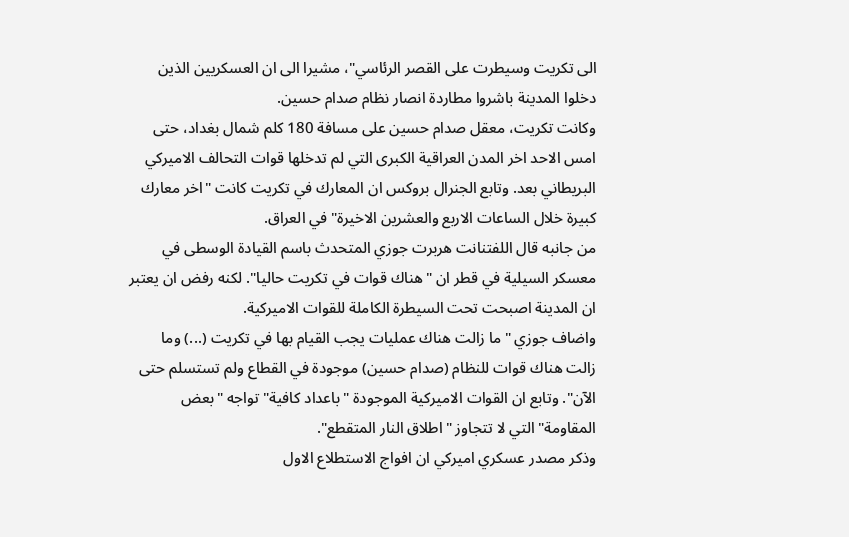الى تكريت وسيطرت على القصر الرئاسي"، مشيرا الى ان العسكريين الذين دخلوا المدينة باشروا مطاردة انصار نظام صدام حسين.
وكانت تكريت، معقل صدام حسين على مسافة 180 كلم شمال بغداد، حتى امس الاحد اخر المدن العراقية الكبرى التي لم تدخلها قوات التحالف الاميركي البريطاني بعد. وتابع الجنرال بروكس ان المعارك في تكريت كانت "اخر معارك كبيرة خلال الساعات الاربع والعشرين الاخيرة" في العراق.
من جانبه قال اللفتنانت هربرت جوزي المتحدث باسم القيادة الوسطى في معسكر السيلية في قطر ان "هناك قوات في تكريت حاليا". لكنه رفض ان يعتبر ان المدينة اصبحت تحت السيطرة الكاملة للقوات الاميركية.
واضاف جوزي "ما زالت هناك عمليات يجب القيام بها في تكريت (...) وما زالت هناك قوات للنظام (صدام حسين) موجودة في القطاع ولم تستسلم حتى الآن". وتابع ان القوات الاميركية الموجودة "باعداد كافية" تواجه "بعض المقاومة" التي لا تتجاوز "اطلاق النار المتقطع".
وذكر مصدر عسكري اميركي ان افواج الاستطلاع الاول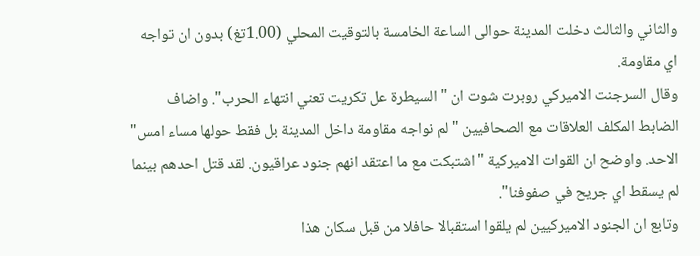والثاني والثالث دخلت المدينة حوالى الساعة الخامسة بالتوقيت المحلي (1.00تغ) بدون ان تواجه اي مقاومة.
وقال السرجنت الاميركي روبرت شوت ان "السيطرة عل تكريت تعني انتهاء الحرب". واضاف الضابط المكلف العلاقات مع الصحافيين "لم نواجه مقاومة داخل المدينة بل فقط حولها مساء امس" الاحد. واوضح ان القوات الاميركية "اشتبكت مع ما اعتقد انهم جنود عراقيون. لقد قتل احدهم بينما لم يسقط اي جريح في صفوفنا".
وتابع ان الجنود الاميركيين لم يلقوا استقبالا حافلا من قبل سكان هذا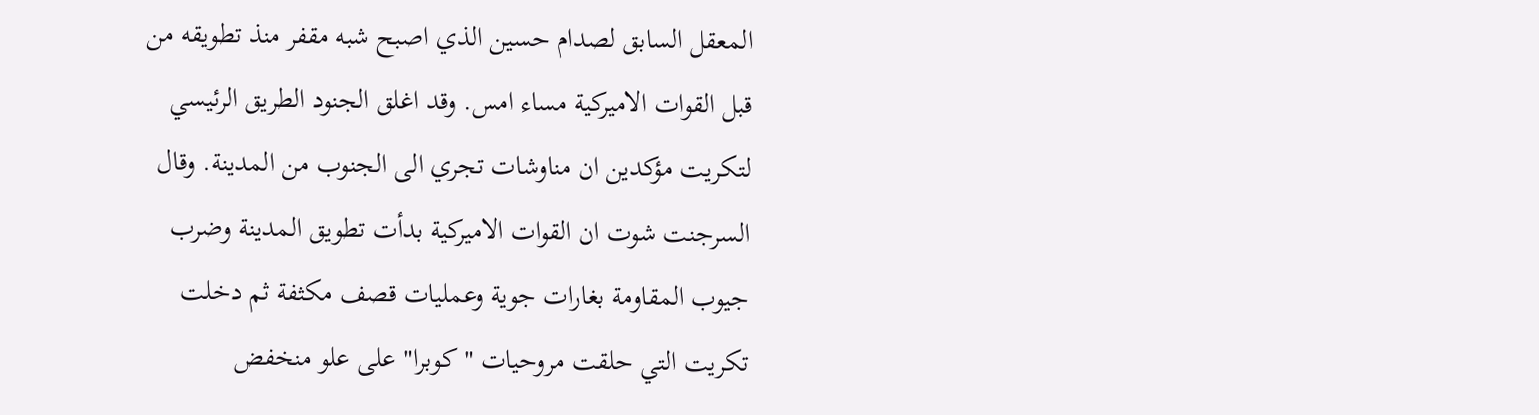المعقل السابق لصدام حسين الذي اصبح شبه مقفر منذ تطويقه من قبل القوات الاميركية مساء امس. وقد اغلق الجنود الطريق الرئيسي لتكريت مؤكدين ان مناوشات تجري الى الجنوب من المدينة. وقال السرجنت شوت ان القوات الاميركية بدأت تطويق المدينة وضرب جيوب المقاومة بغارات جوية وعمليات قصف مكثفة ثم دخلت تكريت التي حلقت مروحيات "كوبرا" على علو منخفض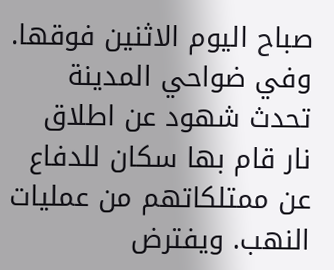صباح اليوم الاثنين فوقها. وفي ضواحي المدينة تحدث شهود عن اطلاق نار قام بها سكان للدفاع عن ممتلكاتهم من عمليات النهب. ويفترض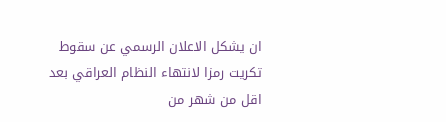ان يشكل الاعلان الرسمي عن سقوط تكريت رمزا لانتهاء النظام العراقي بعد اقل من شهر من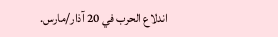اندلاع الحرب في 20 آذار/مارس.